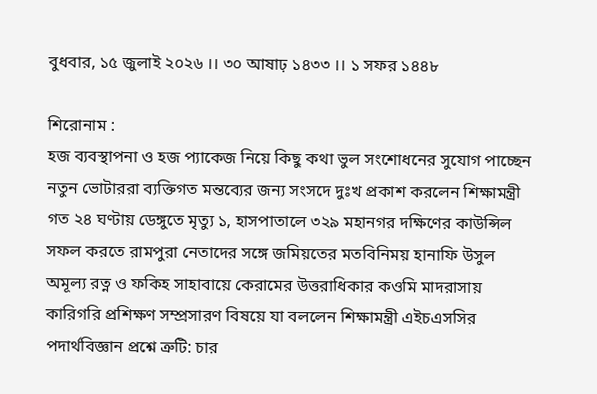বুধবার, ১৫ জুলাই ২০২৬ ।। ৩০ আষাঢ় ১৪৩৩ ।। ১ সফর ১৪৪৮

শিরোনাম :
হজ ব্যবস্থাপনা ও হজ প্যাকেজ নিয়ে কিছু কথা ভুল সংশোধনের সুযোগ পাচ্ছেন নতুন ভোটাররা ব্যক্তিগত মন্তব্যের জন্য সংসদে দুঃখ প্রকাশ করলেন শিক্ষামন্ত্রী গত ২৪ ঘণ্টায় ডেঙ্গুতে মৃত্যু ১, হাসপাতালে ৩২৯ মহানগর দক্ষিণের কাউন্সিল সফল করতে রামপুরা নেতাদের সঙ্গে জমিয়তের মতবিনিময় হানাফি উসুল অমূল্য রত্ন ও ফকিহ সাহাবায়ে কেরামের উত্তরাধিকার কওমি মাদরাসায় কারিগরি প্রশিক্ষণ সম্প্রসারণ বিষয়ে যা বললেন শিক্ষামন্ত্রী এইচএসসির পদার্থবিজ্ঞান প্রশ্নে ত্রুটি: চার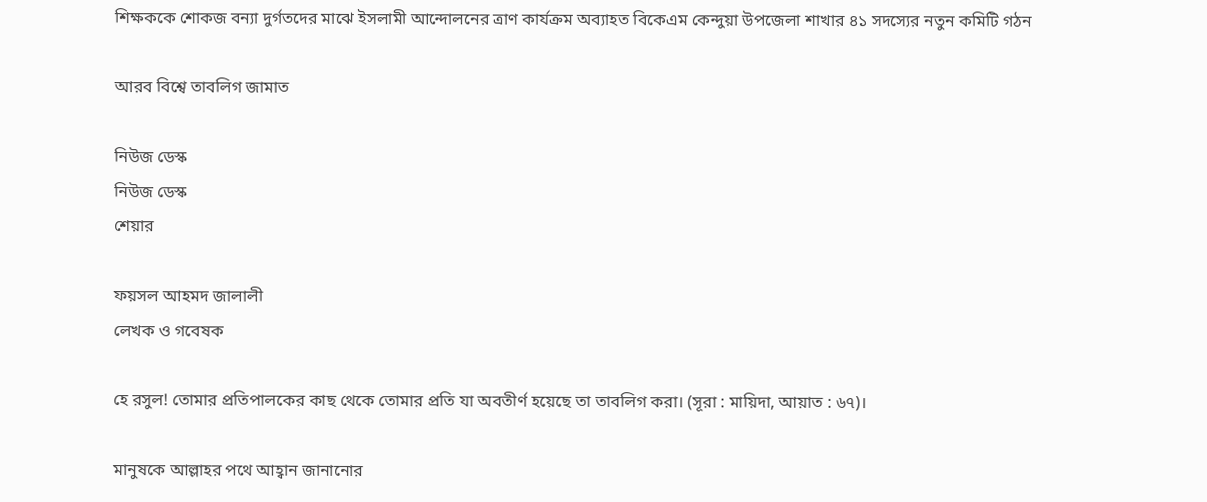শিক্ষককে শোকজ বন্যা দুর্গতদের মাঝে ইসলামী আন্দোলনের ত্রাণ কার্যক্রম অব্যাহত বিকেএম কেন্দুয়া উপজেলা শাখার ৪১ সদস্যের নতুন কমিটি গঠন

আরব বিশ্বে তাবলিগ জামাত

নিউজ ডেস্ক
নিউজ ডেস্ক
শেয়ার

ফয়সল আহমদ জালালী
লেখক ও গবেষক

হে রসুল! তোমার প্রতিপালকের কাছ থেকে তোমার প্রতি যা অবতীর্ণ হয়েছে তা তাবলিগ করা। (সূরা : মায়িদা, আয়াত : ৬৭)।

মানুষকে আল্লাহর পথে আহ্বান জানানোর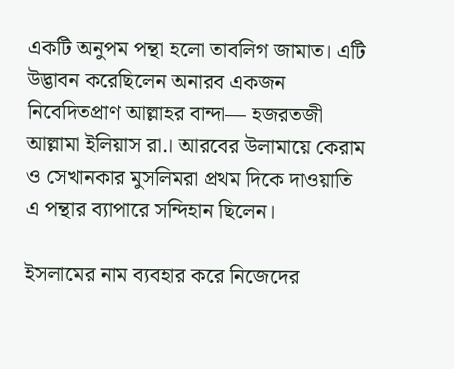একটি অনুপম পন্থা হলো তাবলিগ জামাত। এটি উদ্ভাবন করেছিলেন অনারব একজন নিবেদিতপ্রাণ আল্লাহর বান্দা— হজরতজী আল্লামা ইলিয়াস রা.। আরবের উলামায়ে কেরাম ও সেখানকার মুসলিমরা প্রথম দিকে দাওয়াতি এ পন্থার ব্যাপারে সন্দিহান ছিলেন।

ইসলামের নাম ব্যবহার করে নিজেদের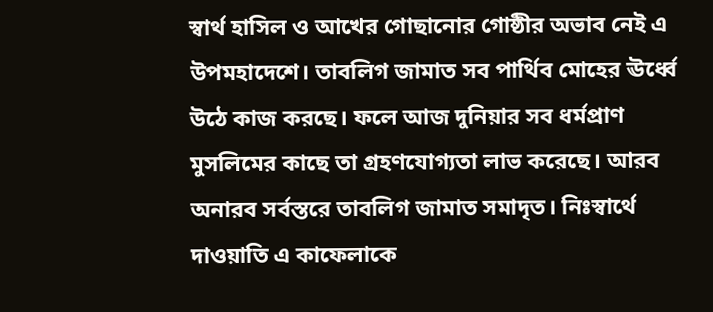স্বার্থ হাসিল ও আখের গোছানোর গোষ্ঠীর অভাব নেই এ উপমহাদেশে। তাবলিগ জামাত সব পার্থিব মোহের ঊর্ধ্বে উঠে কাজ করছে। ফলে আজ দুনিয়ার সব ধর্মপ্রাণ মুসলিমের কাছে তা গ্রহণযোগ্যতা লাভ করেছে। আরব অনারব সর্বস্তরে তাবলিগ জামাত সমাদৃত। নিঃস্বার্থে দাওয়াতি এ কাফেলাকে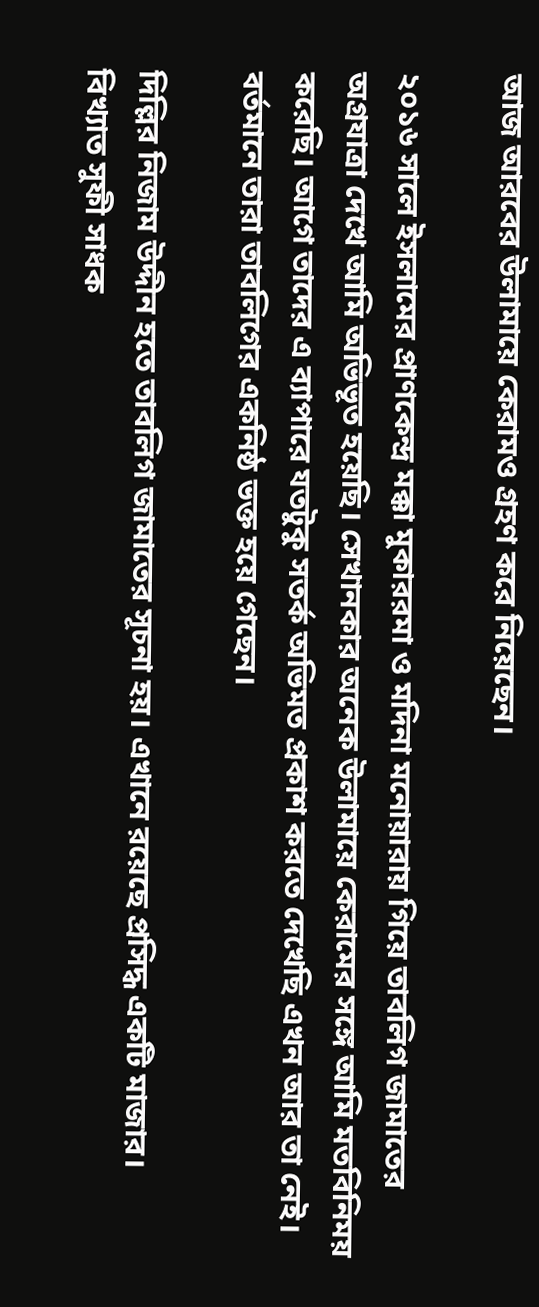আজ আরবের উলামায়ে কেরামও গ্রহণ করে নিয়েছেন।

২০১৬ সালে ইসলামের প্রাণকেন্দ্র মক্কা মুকাররমা ও মদিনা মনোয়ারায় গিয়ে তাবলিগ জামাতের অগ্রযাত্রা দেখে আমি অভিভূত হয়েছি। সেখানকার অনেক উলামায়ে কেরামের সঙ্গে আমি মতবিনিময় করেছি। আগে তাদের এ ব্যাপারে যতটুকু সতর্ক অভিমত প্রকাশ করতে দেখেছি এখন আর তা নেই। বর্তমানে তারা তাবলিগের একনিষ্ঠ ভক্ত হয়ে গেছেন।

দিল্লির নিজাম উদ্দীন হতে তাবলিগ জামাতের সূচনা হয়। এখানে রয়েছে প্রসিদ্ধ একটি মাজার। বিখ্যাত সুফী সাধক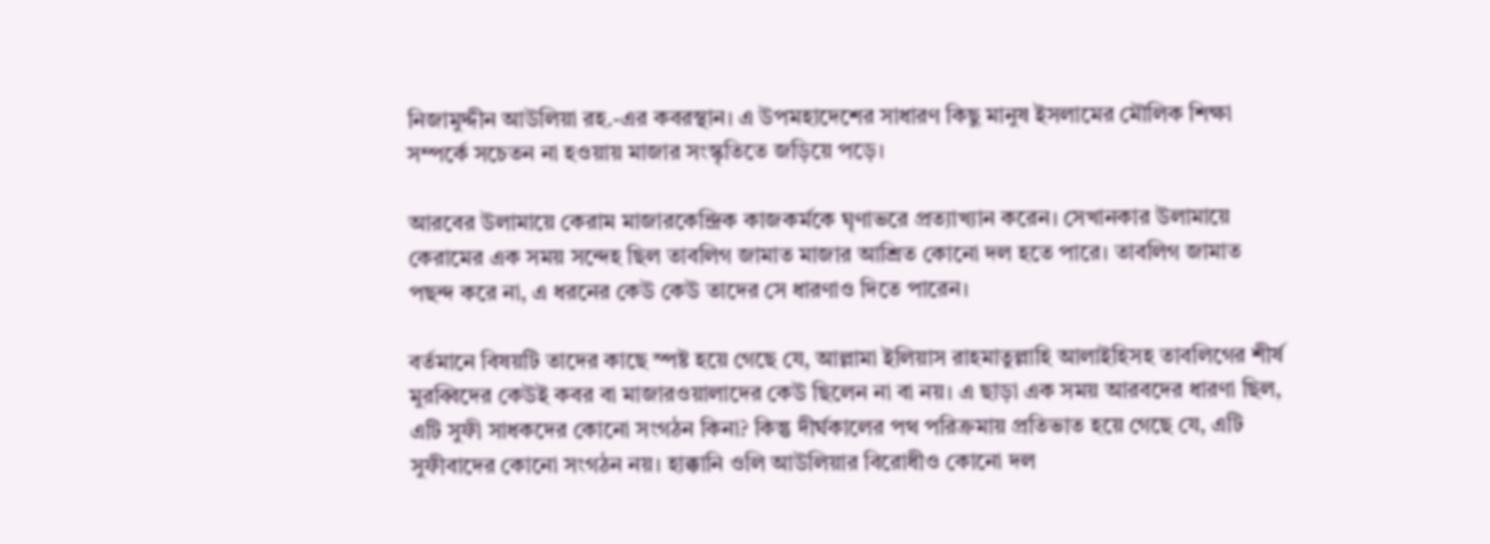নিজামুদ্দীন আউলিয়া রহ.-এর কবরস্থান। এ উপমহাদেশের সাধারণ কিছু মানুষ ইসলামের মৌলিক শিক্ষা সম্পর্কে সচেতন না হওয়ায় মাজার সংস্কৃতিতে জড়িয়ে পড়ে।

আরবের উলামায়ে কেরাম মাজারকেন্দ্রিক কাজকর্মকে ঘৃণাভরে প্রত্যাখ্যান করেন। সেখানকার উলামায়ে কেরামের এক সময় সন্দেহ ছিল তাবলিগ জামাত মাজার আশ্রিত কোনো দল হতে পারে। তাবলিগ জামাত পছন্দ করে না, এ ধরনের কেউ কেউ তাদের সে ধারণাও দিতে পারেন।

বর্তমানে বিষয়টি তাদের কাছে স্পষ্ট হয়ে গেছে যে, আল্লামা ইলিয়াস রাহমাতুল্লাহি আলাইহিসহ তাবলিগের শীর্ষ মুরব্বিদের কেউই কবর বা মাজারওয়ালাদের কেউ ছিলেন না বা নয়। এ ছাড়া এক সময় আরবদের ধারণা ছিল, এটি সুফী সাধকদের কোনো সংগঠন কিনা? কিন্তু দীর্ঘকালের পথ পরিক্রমায় প্রতিভাত হয়ে গেছে যে, এটি সুফীবাদের কোনো সংগঠন নয়। হাক্কানি ওলি আউলিয়ার বিরোধীও কোনো দল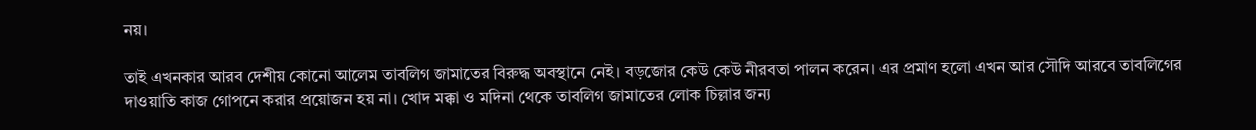নয়।

তাই এখনকার আরব দেশীয় কোনো আলেম তাবলিগ জামাতের বিরুদ্ধ অবস্থানে নেই। বড়জোর কেউ কেউ নীরবতা পালন করেন। এর প্রমাণ হলো এখন আর সৌদি আরবে তাবলিগের দাওয়াতি কাজ গোপনে করার প্রয়োজন হয় না। খোদ মক্কা ও মদিনা থেকে তাবলিগ জামাতের লোক চিল্লার জন্য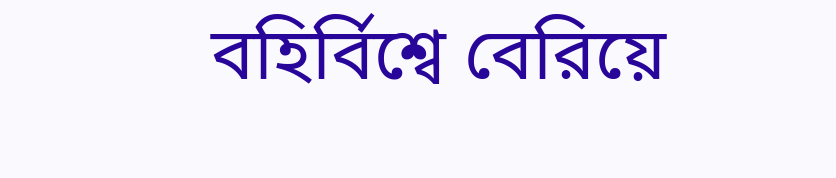বহির্বিশ্বে বেরিয়ে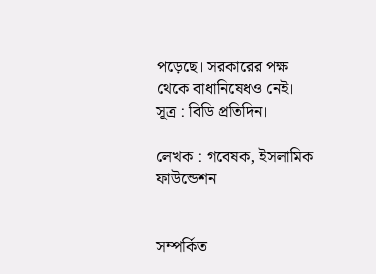পড়েছে। সরকারের পক্ষ থেকে বাধানিষেধও নেই। সূত্র : বিডি প্রতিদিন।

লেখক : গবেষক, ইসলামিক ফাউন্ডেশন


সম্পর্কিত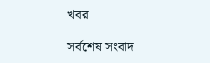খবর

সর্বশেষ সংবাদ